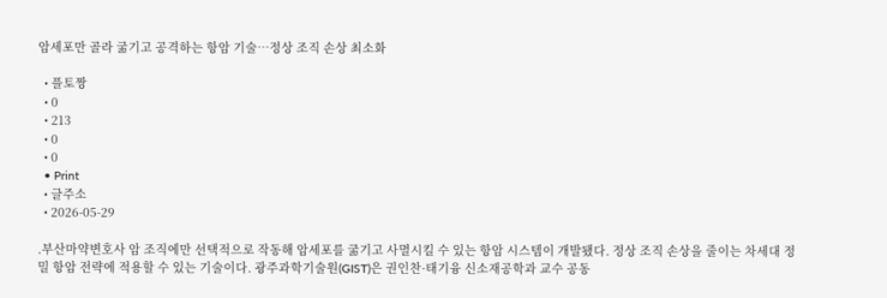암세포만 골라 굶기고 공격하는 항암 기술…정상 조직 손상 최소화

  • 플토짱
  • 0
  • 213
  • 0
  • 0
  • Print
  • 글주소
  • 2026-05-29

.부산마약변호사 암 조직에만 선택적으로 작동해 암세포를 굶기고 사멸시킬 수 있는 항암 시스템이 개발됐다. 정상 조직 손상을 줄이는 차세대 정밀 항암 전략에 적용할 수 있는 기술이다. 광주과학기술원(GIST)은 권인찬·태기융 신소재공학과 교수 공동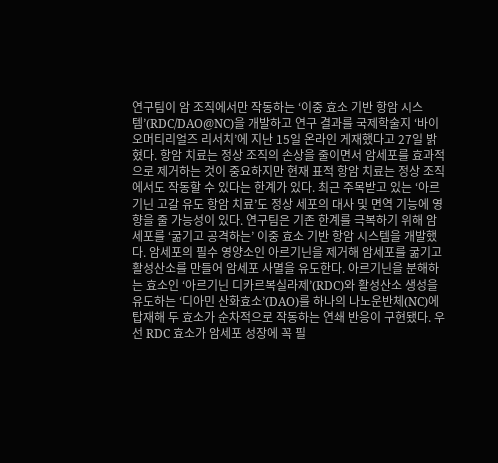연구팀이 암 조직에서만 작동하는 ‘이중 효소 기반 항암 시스템’(RDC/DAO@NC)을 개발하고 연구 결과를 국제학술지 ‘바이오머티리얼즈 리서치’에 지난 15일 온라인 게재했다고 27일 밝혔다. 항암 치료는 정상 조직의 손상을 줄이면서 암세포를 효과적으로 제거하는 것이 중요하지만 현재 표적 항암 치료는 정상 조직에서도 작동할 수 있다는 한계가 있다. 최근 주목받고 있는 ‘아르기닌 고갈 유도 항암 치료’도 정상 세포의 대사 및 면역 기능에 영향을 줄 가능성이 있다. 연구팀은 기존 한계를 극복하기 위해 암세포를 ‘굶기고 공격하는’ 이중 효소 기반 항암 시스템을 개발했다. 암세포의 필수 영양소인 아르기닌을 제거해 암세포를 굶기고 활성산소를 만들어 암세포 사멸을 유도한다. 아르기닌을 분해하는 효소인 ‘아르기닌 디카르복실라제’(RDC)와 활성산소 생성을 유도하는 ‘디아민 산화효소’(DAO)를 하나의 나노운반체(NC)에 탑재해 두 효소가 순차적으로 작동하는 연쇄 반응이 구현됐다. 우선 RDC 효소가 암세포 성장에 꼭 필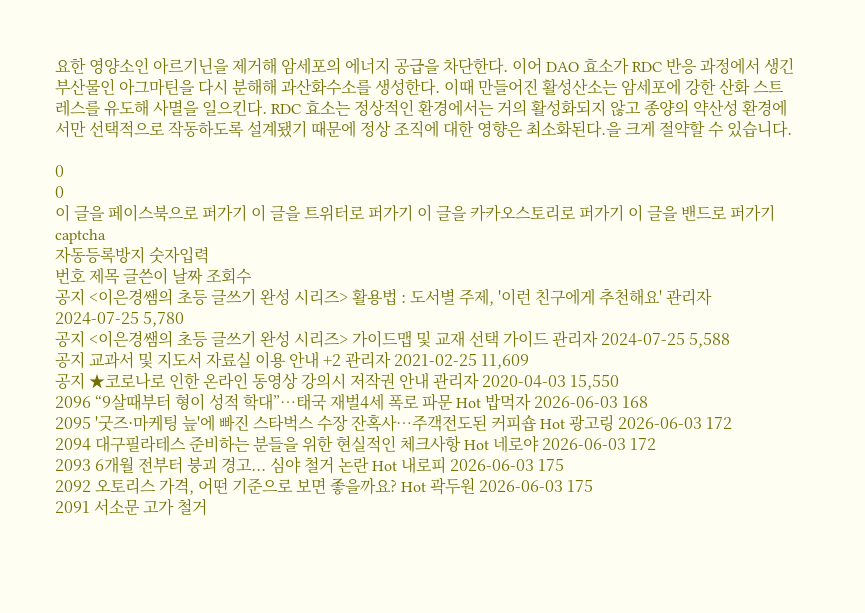요한 영양소인 아르기닌을 제거해 암세포의 에너지 공급을 차단한다. 이어 DAO 효소가 RDC 반응 과정에서 생긴 부산물인 아그마틴을 다시 분해해 과산화수소를 생성한다. 이때 만들어진 활성산소는 암세포에 강한 산화 스트레스를 유도해 사멸을 일으킨다. RDC 효소는 정상적인 환경에서는 거의 활성화되지 않고 종양의 약산성 환경에서만 선택적으로 작동하도록 설계됐기 때문에 정상 조직에 대한 영향은 최소화된다.을 크게 절약할 수 있습니다.

0
0
이 글을 페이스북으로 퍼가기 이 글을 트위터로 퍼가기 이 글을 카카오스토리로 퍼가기 이 글을 밴드로 퍼가기
captcha
자동등록방지 숫자입력
번호 제목 글쓴이 날짜 조회수
공지 <이은경쌤의 초등 글쓰기 완성 시리즈> 활용법 : 도서별 주제, '이런 친구에게 추천해요' 관리자 2024-07-25 5,780
공지 <이은경쌤의 초등 글쓰기 완성 시리즈> 가이드맵 및 교재 선택 가이드 관리자 2024-07-25 5,588
공지 교과서 및 지도서 자료실 이용 안내 +2 관리자 2021-02-25 11,609
공지 ★코로나로 인한 온라인 동영상 강의시 저작권 안내 관리자 2020-04-03 15,550
2096 “9살때부터 형이 성적 학대”…태국 재벌4세 폭로 파문 Hot 밥먹자 2026-06-03 168
2095 '굿즈·마케팅 늪'에 빠진 스타벅스 수장 잔혹사…주객전도된 커피숍 Hot 광고링 2026-06-03 172
2094 대구필라테스 준비하는 분들을 위한 현실적인 체크사항 Hot 네로야 2026-06-03 172
2093 6개월 전부터 붕괴 경고... 심야 철거 논란 Hot 내로피 2026-06-03 175
2092 오토리스 가격, 어떤 기준으로 보면 좋을까요? Hot 곽두원 2026-06-03 175
2091 서소문 고가 철거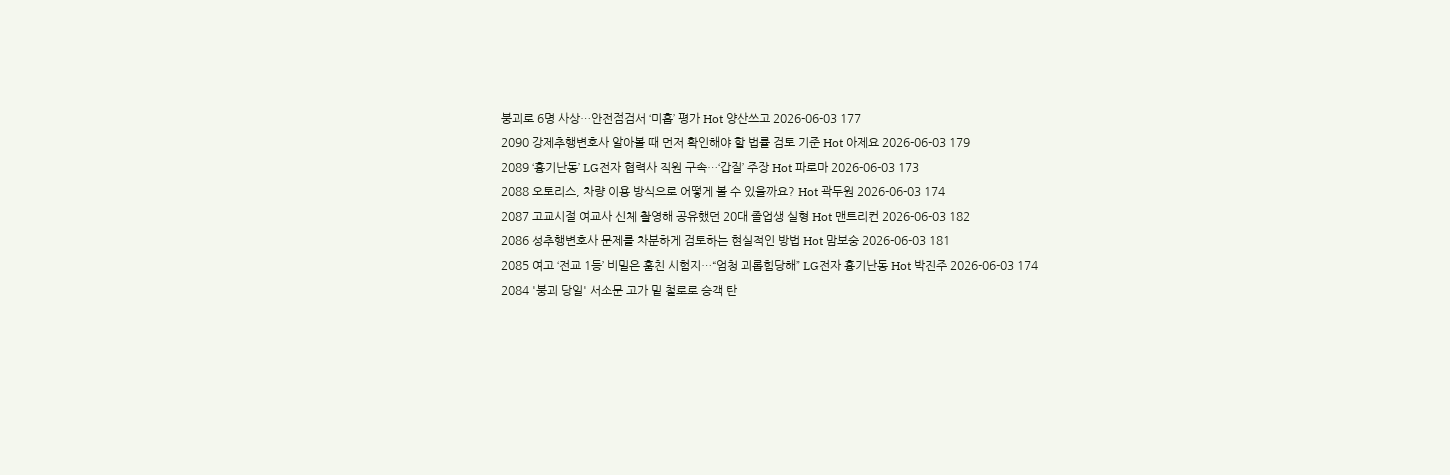붕괴로 6명 사상…안전점검서 ‘미흡’ 평가 Hot 양산쓰고 2026-06-03 177
2090 강제추행변호사 알아볼 때 먼저 확인해야 할 법률 검토 기준 Hot 아제요 2026-06-03 179
2089 ‘흉기난동’ LG전자 협력사 직원 구속…‘갑질’ 주장 Hot 파로마 2026-06-03 173
2088 오토리스, 차량 이용 방식으로 어떻게 볼 수 있을까요? Hot 곽두원 2026-06-03 174
2087 고교시절 여교사 신체 촬영해 공유했던 20대 졸업생 실형 Hot 맨트리컨 2026-06-03 182
2086 성추행변호사 문제를 차분하게 검토하는 현실적인 방법 Hot 맘보숭 2026-06-03 181
2085 여고 ‘전교 1등’ 비밀은 훔친 시험지…“엄청 괴롭힘당해” LG전자 흉기난동 Hot 박진주 2026-06-03 174
2084 '붕괴 당일' 서소문 고가 밑 철로로 승객 탄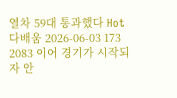열차 59대 통과했다 Hot 다배움 2026-06-03 173
2083 이어 경기가 시작되자 안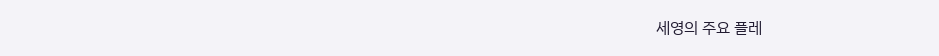세영의 주요 플레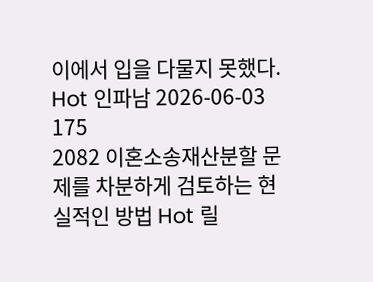이에서 입을 다물지 못했다. Hot 인파남 2026-06-03 175
2082 이혼소송재산분할 문제를 차분하게 검토하는 현실적인 방법 Hot 릴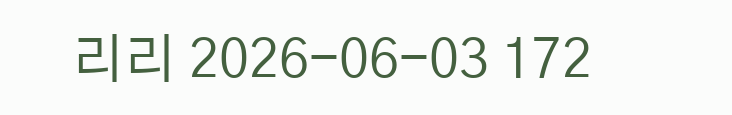리리 2026-06-03 172